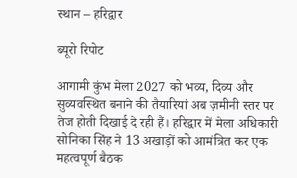स्थान – हरिद्वार

ब्यूरो रिपोट

आगामी कुंभ मेला 2027 को भव्य, दिव्य और सुव्यवस्थित बनाने की तैयारियां अब ज़मीनी स्तर पर तेज होती दिखाई दे रही हैं। हरिद्वार में मेला अधिकारी सोनिका सिंह ने 13 अखाड़ों को आमंत्रित कर एक महत्वपूर्ण बैठक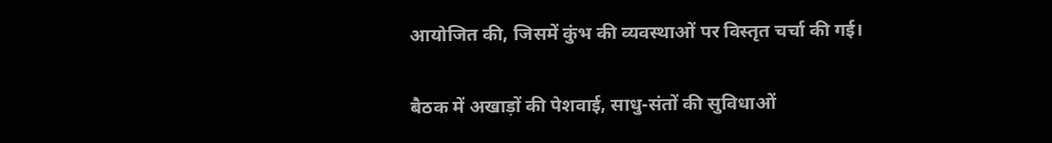आयोजित की, जिसमें कुंभ की व्यवस्थाओं पर विस्तृत चर्चा की गई।


बैठक में अखाड़ों की पेशवाई, साधु-संतों की सुविधाओं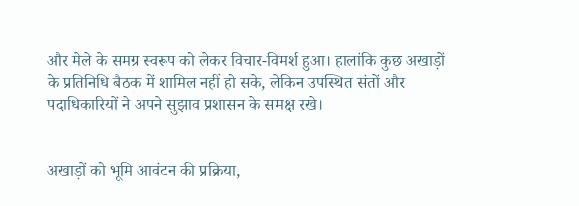और मेले के समग्र स्वरूप को लेकर विचार-विमर्श हुआ। हालांकि कुछ अखाड़ों के प्रतिनिधि बैठक में शामिल नहीं हो सके, लेकिन उपस्थित संतों और पदाधिकारियों ने अपने सुझाव प्रशासन के समक्ष रखे।


अखाड़ों को भूमि आवंटन की प्रक्रिया,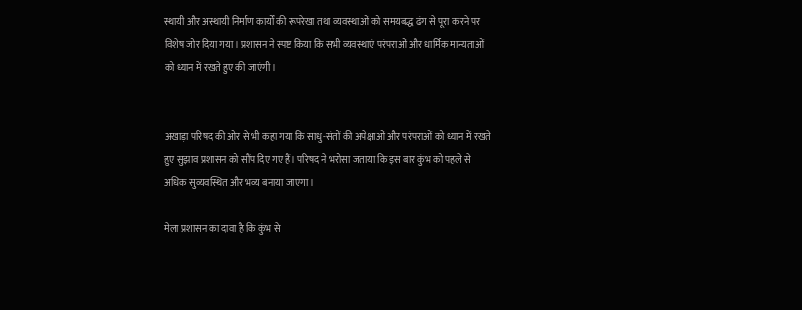स्थायी और अस्थायी निर्माण कार्यों की रूपरेखा तथा व्यवस्थाओं को समयबद्ध ढंग से पूरा करने पर विशेष जोर दिया गया। प्रशासन ने स्पष्ट किया कि सभी व्यवस्थाएं परंपराओं और धार्मिक मान्यताओं को ध्यान में रखते हुए की जाएंगी।


अखाड़ा परिषद की ओर से भी कहा गया कि साधु-संतों की अपेक्षाओं और परंपराओं को ध्यान में रखते हुए सुझाव प्रशासन को सौंप दिए गए हैं। परिषद ने भरोसा जताया कि इस बार कुंभ को पहले से अधिक सुव्यवस्थित और भव्य बनाया जाएगा।

मेला प्रशासन का दावा है कि कुंभ से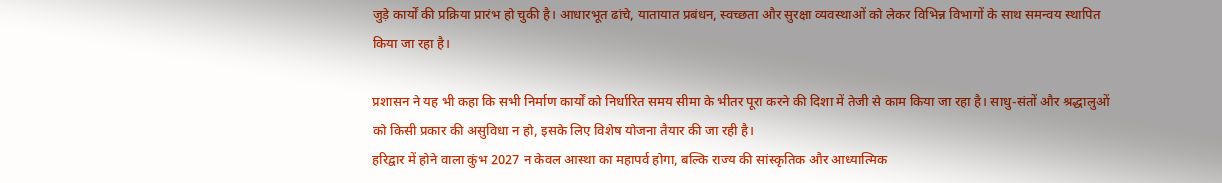जुड़े कार्यों की प्रक्रिया प्रारंभ हो चुकी है। आधारभूत ढांचे, यातायात प्रबंधन, स्वच्छता और सुरक्षा व्यवस्थाओं को लेकर विभिन्न विभागों के साथ समन्वय स्थापित किया जा रहा है।

प्रशासन ने यह भी कहा कि सभी निर्माण कार्यों को निर्धारित समय सीमा के भीतर पूरा करने की दिशा में तेजी से काम किया जा रहा है। साधु-संतों और श्रद्धालुओं को किसी प्रकार की असुविधा न हो, इसके लिए विशेष योजना तैयार की जा रही है।
हरिद्वार में होने वाला कुंभ 2027 न केवल आस्था का महापर्व होगा, बल्कि राज्य की सांस्कृतिक और आध्यात्मिक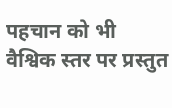पहचान को भी वैश्विक स्तर पर प्रस्तुत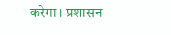करेगा। प्रशासन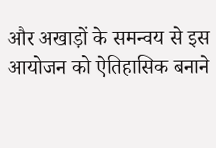और अखाड़ों के समन्वय से इस आयोजन को ऐतिहासिक बनाने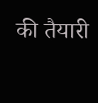की तैयारी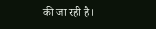की जा रही है।